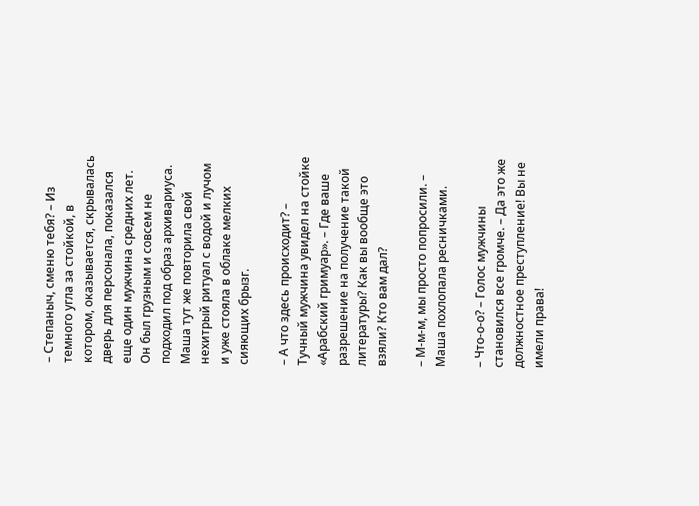– Степаныч, сменю тебя? – Из темного угла за стойкой, в котором, оказывается, скрывалась дверь для персонала, показался еще один мужчина средних лет. Он был грузным и совсем не подходил под образ архивариуса. Маша тут же повторила свой нехитрый ритуал с водой и лучом и уже стояла в облаке мелких сияющих брызг.

– А что здесь происходит? – Тучный мужчина увидел на стойке «Арабский гримуар». – Где ваше разрешение на получение такой литературы? Как вы вообще это взяли? Кто вам дал?

– М-м-м, мы просто попросили. – Маша похлопала ресничками.

– Что-о-о? – Голос мужчины становился все громче. – Да это же должностное преступление! Вы не имели права!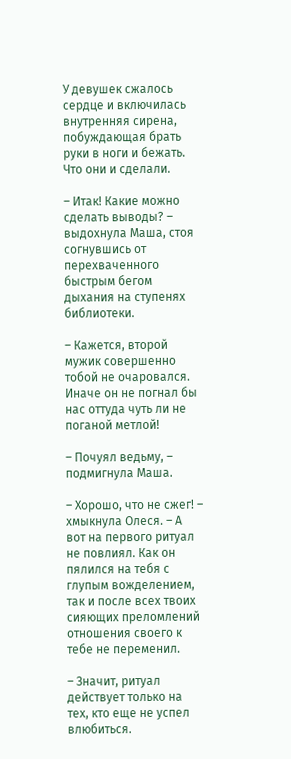У девушек сжалось сердце и включилась внутренняя сирена, побуждающая брать руки в ноги и бежать. Что они и сделали.

– Итак! Какие можно сделать выводы? – выдохнула Маша, стоя согнувшись от перехваченного быстрым бегом дыхания на ступенях библиотеки.

– Кажется, второй мужик совершенно тобой не очаровался. Иначе он не погнал бы нас оттуда чуть ли не поганой метлой!

– Почуял ведьму, – подмигнула Маша.

– Хорошо, что не сжег! – хмыкнула Олеся. – А вот на первого ритуал не повлиял. Как он пялился на тебя с глупым вожделением, так и после всех твоих сияющих преломлений отношения своего к тебе не переменил.

– Значит, ритуал действует только на тех, кто еще не успел влюбиться.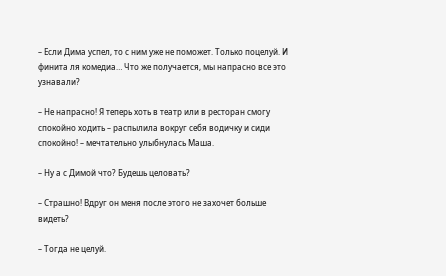– Если Дима успел, то с ним уже не поможет. Только поцелуй. И финита ля комедиа… Что же получается, мы напрасно все это узнавали?

– Не напрасно! Я теперь хоть в театр или в ресторан смогу спокойно ходить – распылила вокруг себя водичку и сиди спокойно! – мечтательно улыбнулась Маша.

– Ну а с Димой что? Будешь целовать?

– Страшно! Вдруг он меня после этого не захочет больше видеть?

– Тогда не целуй.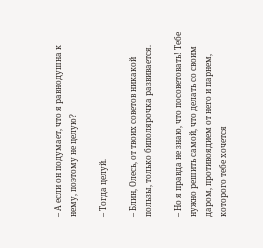– А если он подумает, что я равнодушна к нему, поэтому не целую?

– Тогда целуй.

– Блин, Олесь, от твоих советов никакой пользы, только биполярочка развивается.

– Но я правда не знаю, что посоветовать! Тебе нужно решить самой, что делать со своим даром, противоядием от него и парнем, которого тебе хочется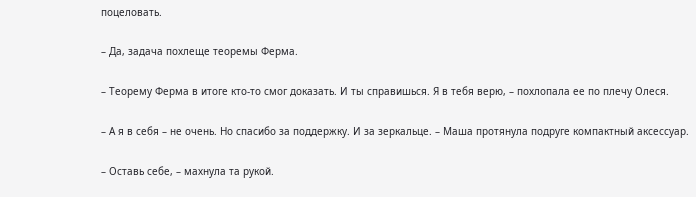поцеловать.

– Да, задача похлеще теоремы Ферма.

– Теорему Ферма в итоге кто-то смог доказать. И ты справишься. Я в тебя верю, – похлопала ее по плечу Олеся.

– А я в себя – не очень. Но спасибо за поддержку. И за зеркальце. – Маша протянула подруге компактный аксессуар.

– Оставь себе, – махнула та рукой.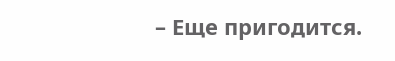– Еще пригодится.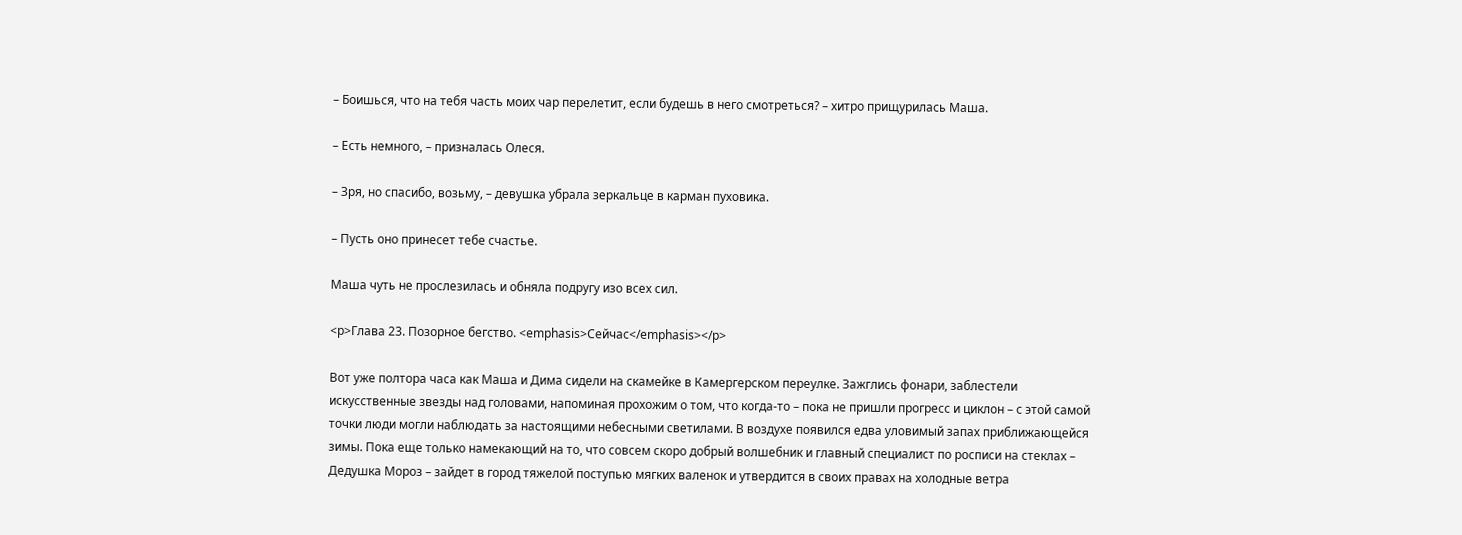– Боишься, что на тебя часть моих чар перелетит, если будешь в него смотреться? – хитро прищурилась Маша.

– Есть немного, – призналась Олеся.

– Зря, но спасибо, возьму, – девушка убрала зеркальце в карман пуховика.

– Пусть оно принесет тебе счастье.

Маша чуть не прослезилась и обняла подругу изо всех сил.

<p>Глава 23. Позорное бегство. <emphasis>Сейчас</emphasis></p>

Вот уже полтора часа как Маша и Дима сидели на скамейке в Камергерском переулке. Зажглись фонари, заблестели искусственные звезды над головами, напоминая прохожим о том, что когда-то – пока не пришли прогресс и циклон – с этой самой точки люди могли наблюдать за настоящими небесными светилами. В воздухе появился едва уловимый запах приближающейся зимы. Пока еще только намекающий на то, что совсем скоро добрый волшебник и главный специалист по росписи на стеклах – Дедушка Мороз – зайдет в город тяжелой поступью мягких валенок и утвердится в своих правах на холодные ветра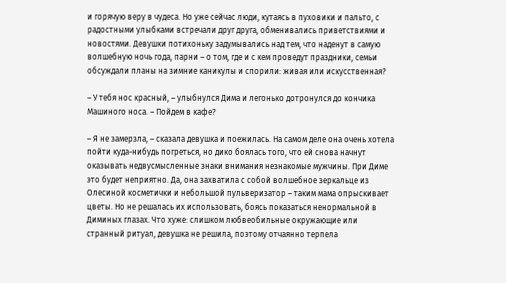и горячую веру в чудеса. Но уже сейчас люди, кутаясь в пуховики и пальто, с радостными улыбками встречали друг друга, обменивались приветствиями и новостями. Девушки потихоньку задумывались над тем, что наденут в самую волшебную ночь года, парни – о том, где и с кем проведут праздники, семьи обсуждали планы на зимние каникулы и спорили: живая или искусственная?

– У тебя нос красный, – улыбнулся Дима и легонько дотронулся до кончика Машиного носа. – Пойдем в кафе?

– Я не замерзла, – сказала девушка и поежилась. На самом деле она очень хотела пойти куда-нибудь погреться, но дико боялась того, что ей снова начнут оказывать недвусмысленные знаки внимания незнакомые мужчины. При Диме это будет неприятно. Да, она захватила с собой волшебное зеркальце из Олесиной косметички и небольшой пульверизатор – таким мама опрыскивает цветы. Но не решалась их использовать, боясь показаться ненормальной в Диминых глазах. Что хуже: слишком любвеобильные окружающие или странный ритуал, девушка не решила, поэтому отчаянно терпела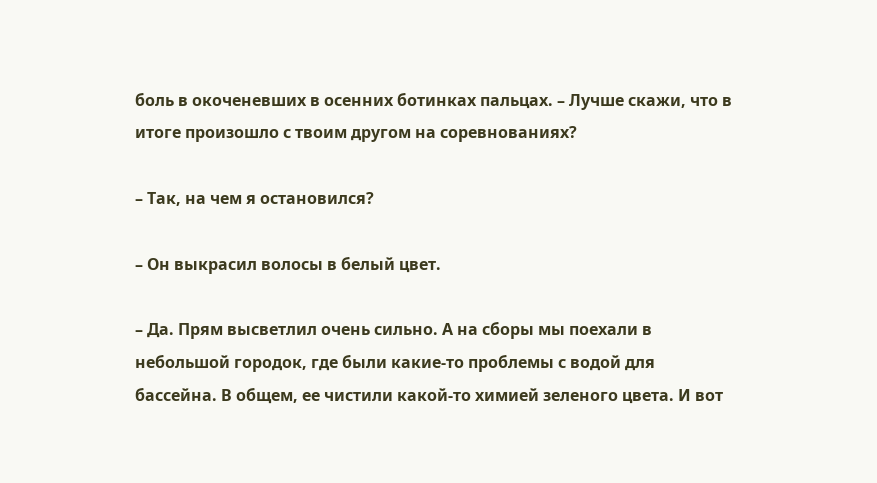боль в окоченевших в осенних ботинках пальцах. – Лучше скажи, что в итоге произошло с твоим другом на соревнованиях?

– Так, на чем я остановился?

– Он выкрасил волосы в белый цвет.

– Да. Прям высветлил очень сильно. А на сборы мы поехали в небольшой городок, где были какие-то проблемы с водой для бассейна. В общем, ее чистили какой-то химией зеленого цвета. И вот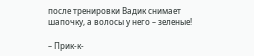после тренировки Вадик снимает шапочку, а волосы у него – зеленые!

– Прик-к-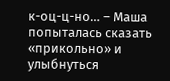к-оц-ц-но… – Маша попыталась сказать «прикольно» и улыбнуться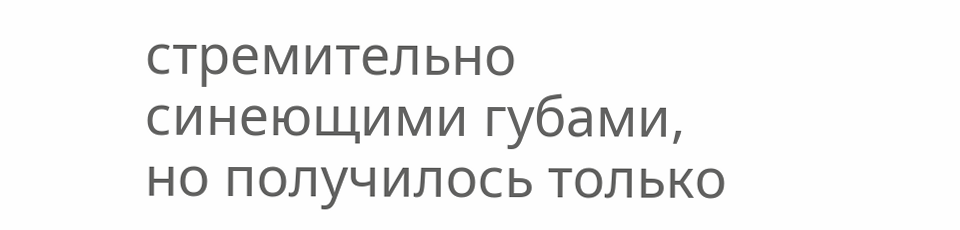стремительно синеющими губами, но получилось только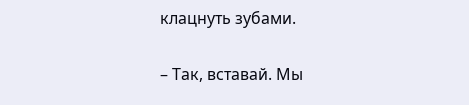клацнуть зубами.

– Так, вставай. Мы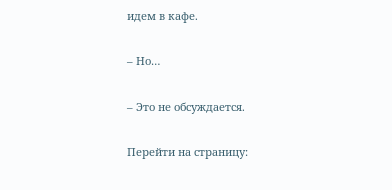идем в кафе.

– Но…

– Это не обсуждается.

Перейти на страницу: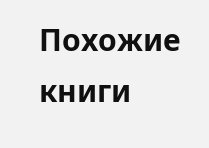Похожие книги